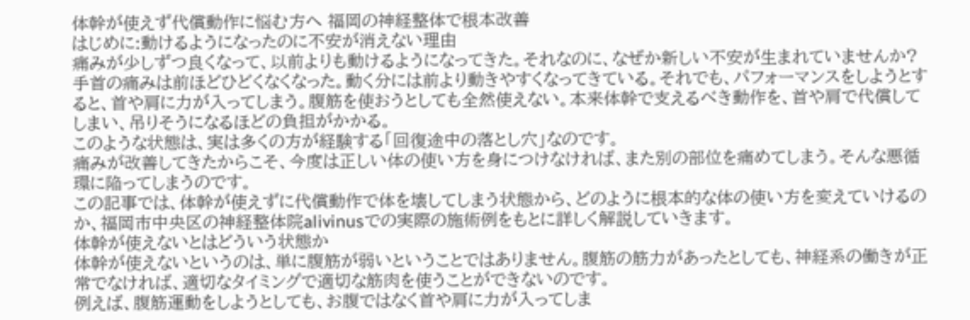体幹が使えず代償動作に悩む方へ 福岡の神経整体で根本改善
はじめに:動けるようになったのに不安が消えない理由
痛みが少しずつ良くなって、以前よりも動けるようになってきた。それなのに、なぜか新しい不安が生まれていませんか?
手首の痛みは前ほどひどくなくなった。動く分には前より動きやすくなってきている。それでも、パフォーマンスをしようとすると、首や肩に力が入ってしまう。腹筋を使おうとしても全然使えない。本来体幹で支えるべき動作を、首や肩で代償してしまい、吊りそうになるほどの負担がかかる。
このような状態は、実は多くの方が経験する「回復途中の落とし穴」なのです。
痛みが改善してきたからこそ、今度は正しい体の使い方を身につけなければ、また別の部位を痛めてしまう。そんな悪循環に陥ってしまうのです。
この記事では、体幹が使えずに代償動作で体を壊してしまう状態から、どのように根本的な体の使い方を変えていけるのか、福岡市中央区の神経整体院alivinusでの実際の施術例をもとに詳しく解説していきます。
体幹が使えないとはどういう状態か
体幹が使えないというのは、単に腹筋が弱いということではありません。腹筋の筋力があったとしても、神経系の働きが正常でなければ、適切なタイミングで適切な筋肉を使うことができないのです。
例えば、腹筋運動をしようとしても、お腹ではなく首や肩に力が入ってしま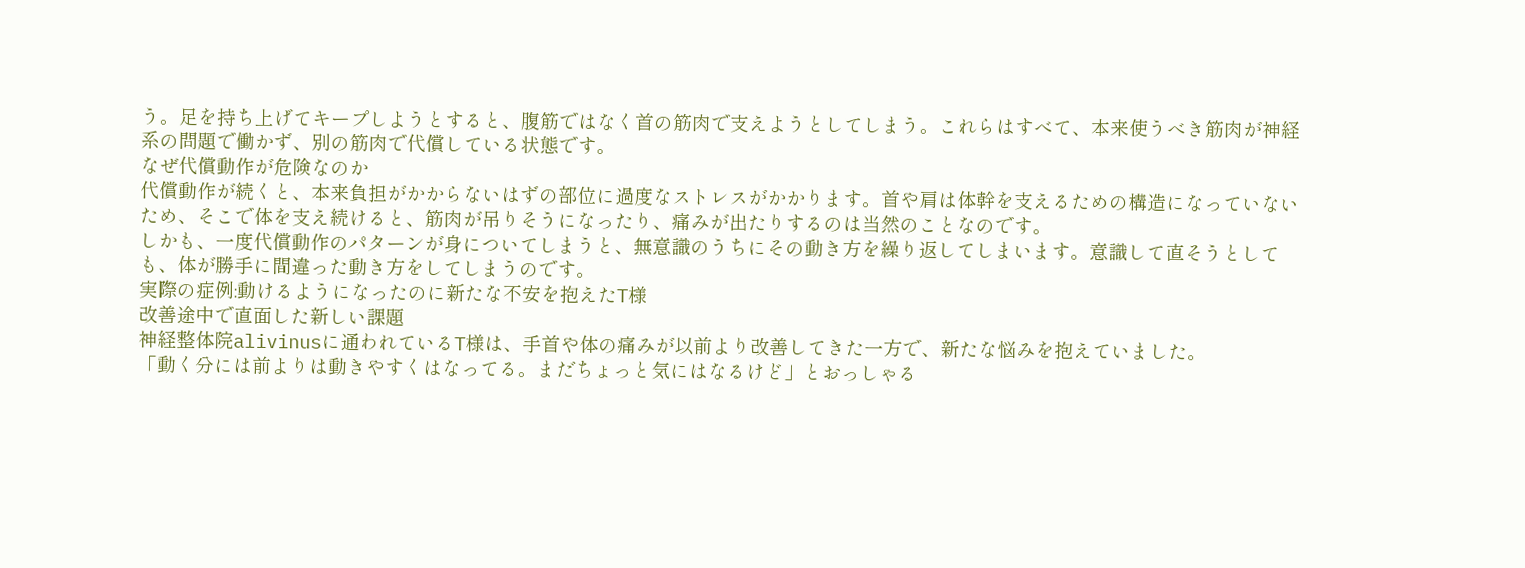う。足を持ち上げてキープしようとすると、腹筋ではなく首の筋肉で支えようとしてしまう。これらはすべて、本来使うべき筋肉が神経系の問題で働かず、別の筋肉で代償している状態です。
なぜ代償動作が危険なのか
代償動作が続くと、本来負担がかからないはずの部位に過度なストレスがかかります。首や肩は体幹を支えるための構造になっていないため、そこで体を支え続けると、筋肉が吊りそうになったり、痛みが出たりするのは当然のことなのです。
しかも、一度代償動作のパターンが身についてしまうと、無意識のうちにその動き方を繰り返してしまいます。意識して直そうとしても、体が勝手に間違った動き方をしてしまうのです。
実際の症例:動けるようになったのに新たな不安を抱えたT様
改善途中で直面した新しい課題
神経整体院alivinusに通われているT様は、手首や体の痛みが以前より改善してきた一方で、新たな悩みを抱えていました。
「動く分には前よりは動きやすくはなってる。まだちょっと気にはなるけど」とおっしゃる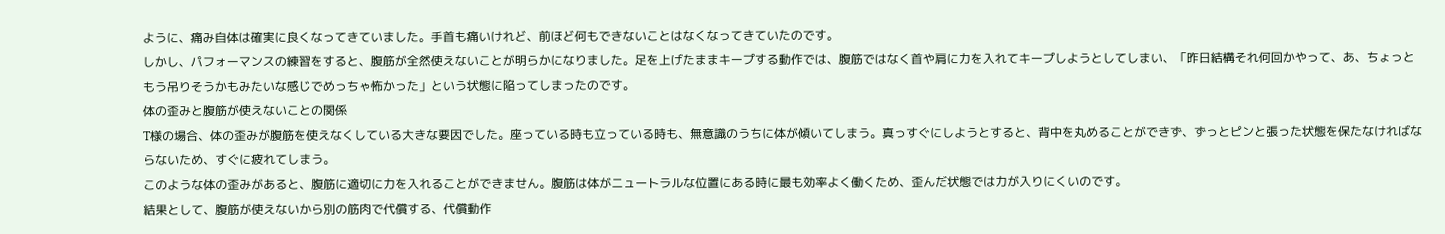ように、痛み自体は確実に良くなってきていました。手首も痛いけれど、前ほど何もできないことはなくなってきていたのです。
しかし、パフォーマンスの練習をすると、腹筋が全然使えないことが明らかになりました。足を上げたままキープする動作では、腹筋ではなく首や肩に力を入れてキープしようとしてしまい、「昨日結構それ何回かやって、あ、ちょっともう吊りそうかもみたいな感じでめっちゃ怖かった」という状態に陥ってしまったのです。
体の歪みと腹筋が使えないことの関係
T様の場合、体の歪みが腹筋を使えなくしている大きな要因でした。座っている時も立っている時も、無意識のうちに体が傾いてしまう。真っすぐにしようとすると、背中を丸めることができず、ずっとピンと張った状態を保たなければならないため、すぐに疲れてしまう。
このような体の歪みがあると、腹筋に適切に力を入れることができません。腹筋は体がニュートラルな位置にある時に最も効率よく働くため、歪んだ状態では力が入りにくいのです。
結果として、腹筋が使えないから別の筋肉で代償する、代償動作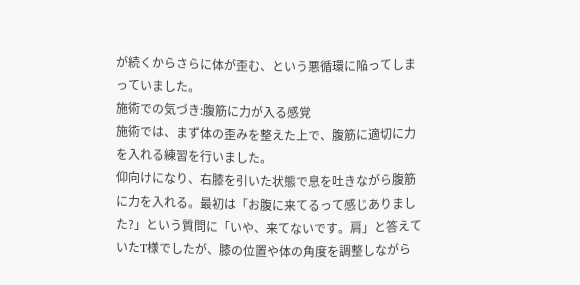が続くからさらに体が歪む、という悪循環に陥ってしまっていました。
施術での気づき:腹筋に力が入る感覚
施術では、まず体の歪みを整えた上で、腹筋に適切に力を入れる練習を行いました。
仰向けになり、右膝を引いた状態で息を吐きながら腹筋に力を入れる。最初は「お腹に来てるって感じありました?」という質問に「いや、来てないです。肩」と答えていたT様でしたが、膝の位置や体の角度を調整しながら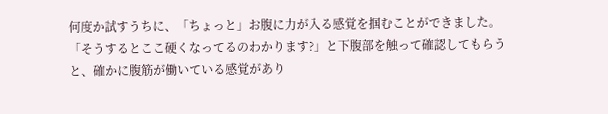何度か試すうちに、「ちょっと」お腹に力が入る感覚を掴むことができました。
「そうするとここ硬くなってるのわかります?」と下腹部を触って確認してもらうと、確かに腹筋が働いている感覚があり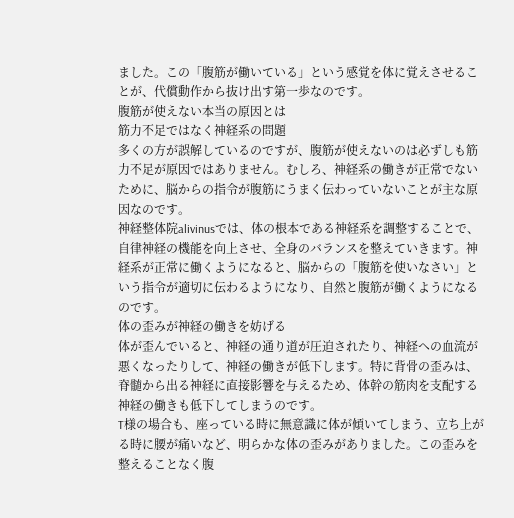ました。この「腹筋が働いている」という感覚を体に覚えさせることが、代償動作から抜け出す第一歩なのです。
腹筋が使えない本当の原因とは
筋力不足ではなく神経系の問題
多くの方が誤解しているのですが、腹筋が使えないのは必ずしも筋力不足が原因ではありません。むしろ、神経系の働きが正常でないために、脳からの指令が腹筋にうまく伝わっていないことが主な原因なのです。
神経整体院alivinusでは、体の根本である神経系を調整することで、自律神経の機能を向上させ、全身のバランスを整えていきます。神経系が正常に働くようになると、脳からの「腹筋を使いなさい」という指令が適切に伝わるようになり、自然と腹筋が働くようになるのです。
体の歪みが神経の働きを妨げる
体が歪んでいると、神経の通り道が圧迫されたり、神経への血流が悪くなったりして、神経の働きが低下します。特に背骨の歪みは、脊髄から出る神経に直接影響を与えるため、体幹の筋肉を支配する神経の働きも低下してしまうのです。
T様の場合も、座っている時に無意識に体が傾いてしまう、立ち上がる時に腰が痛いなど、明らかな体の歪みがありました。この歪みを整えることなく腹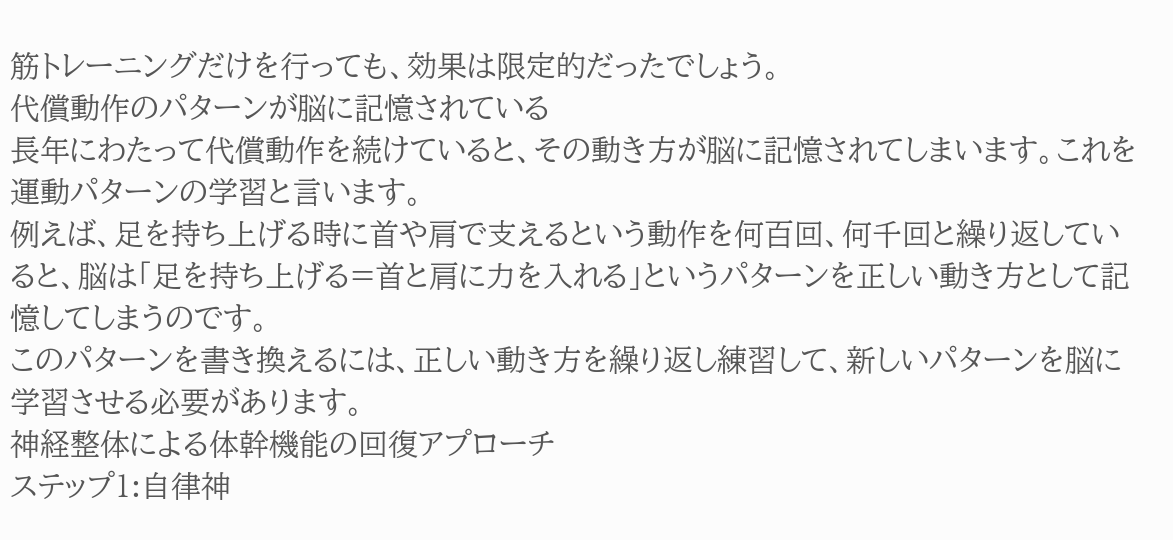筋トレーニングだけを行っても、効果は限定的だったでしょう。
代償動作のパターンが脳に記憶されている
長年にわたって代償動作を続けていると、その動き方が脳に記憶されてしまいます。これを運動パターンの学習と言います。
例えば、足を持ち上げる時に首や肩で支えるという動作を何百回、何千回と繰り返していると、脳は「足を持ち上げる=首と肩に力を入れる」というパターンを正しい動き方として記憶してしまうのです。
このパターンを書き換えるには、正しい動き方を繰り返し練習して、新しいパターンを脳に学習させる必要があります。
神経整体による体幹機能の回復アプローチ
ステップ1:自律神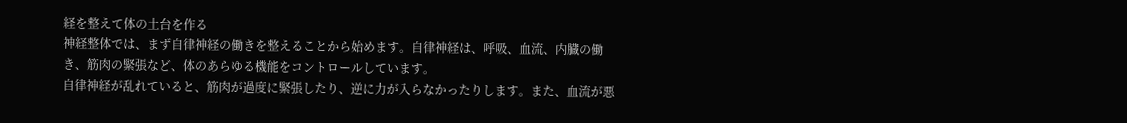経を整えて体の土台を作る
神経整体では、まず自律神経の働きを整えることから始めます。自律神経は、呼吸、血流、内臓の働き、筋肉の緊張など、体のあらゆる機能をコントロールしています。
自律神経が乱れていると、筋肉が過度に緊張したり、逆に力が入らなかったりします。また、血流が悪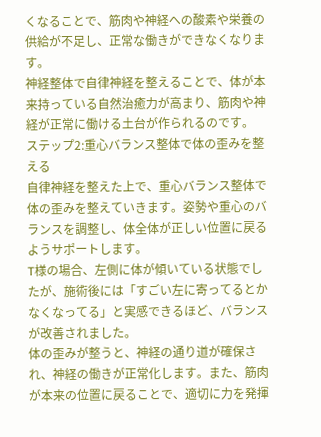くなることで、筋肉や神経への酸素や栄養の供給が不足し、正常な働きができなくなります。
神経整体で自律神経を整えることで、体が本来持っている自然治癒力が高まり、筋肉や神経が正常に働ける土台が作られるのです。
ステップ2:重心バランス整体で体の歪みを整える
自律神経を整えた上で、重心バランス整体で体の歪みを整えていきます。姿勢や重心のバランスを調整し、体全体が正しい位置に戻るようサポートします。
T様の場合、左側に体が傾いている状態でしたが、施術後には「すごい左に寄ってるとかなくなってる」と実感できるほど、バランスが改善されました。
体の歪みが整うと、神経の通り道が確保され、神経の働きが正常化します。また、筋肉が本来の位置に戻ることで、適切に力を発揮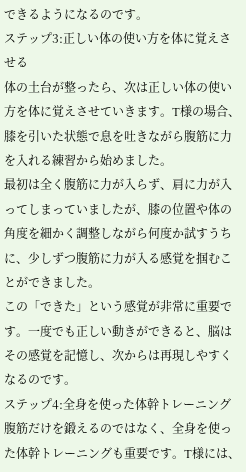できるようになるのです。
ステップ3:正しい体の使い方を体に覚えさせる
体の土台が整ったら、次は正しい体の使い方を体に覚えさせていきます。T様の場合、膝を引いた状態で息を吐きながら腹筋に力を入れる練習から始めました。
最初は全く腹筋に力が入らず、肩に力が入ってしまっていましたが、膝の位置や体の角度を細かく調整しながら何度か試すうちに、少しずつ腹筋に力が入る感覚を掴むことができました。
この「できた」という感覚が非常に重要です。一度でも正しい動きができると、脳はその感覚を記憶し、次からは再現しやすくなるのです。
ステップ4:全身を使った体幹トレーニング
腹筋だけを鍛えるのではなく、全身を使った体幹トレーニングも重要です。T様には、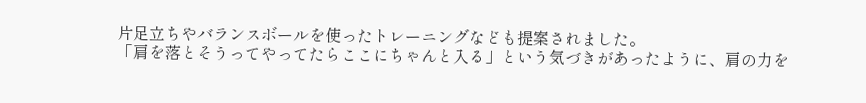片足立ちやバランスボールを使ったトレーニングなども提案されました。
「肩を落とそうってやってたらここにちゃんと入る」という気づきがあったように、肩の力を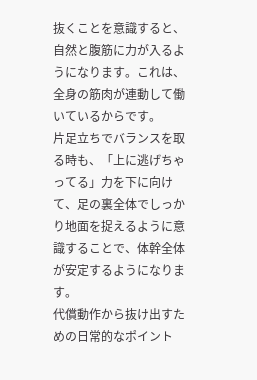抜くことを意識すると、自然と腹筋に力が入るようになります。これは、全身の筋肉が連動して働いているからです。
片足立ちでバランスを取る時も、「上に逃げちゃってる」力を下に向けて、足の裏全体でしっかり地面を捉えるように意識することで、体幹全体が安定するようになります。
代償動作から抜け出すための日常的なポイント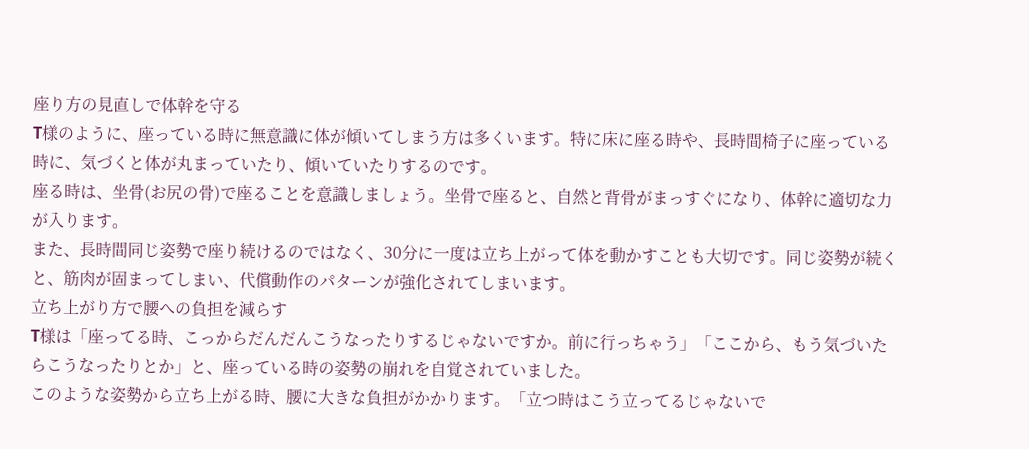座り方の見直しで体幹を守る
T様のように、座っている時に無意識に体が傾いてしまう方は多くいます。特に床に座る時や、長時間椅子に座っている時に、気づくと体が丸まっていたり、傾いていたりするのです。
座る時は、坐骨(お尻の骨)で座ることを意識しましょう。坐骨で座ると、自然と背骨がまっすぐになり、体幹に適切な力が入ります。
また、長時間同じ姿勢で座り続けるのではなく、30分に一度は立ち上がって体を動かすことも大切です。同じ姿勢が続くと、筋肉が固まってしまい、代償動作のパターンが強化されてしまいます。
立ち上がり方で腰への負担を減らす
T様は「座ってる時、こっからだんだんこうなったりするじゃないですか。前に行っちゃう」「ここから、もう気づいたらこうなったりとか」と、座っている時の姿勢の崩れを自覚されていました。
このような姿勢から立ち上がる時、腰に大きな負担がかかります。「立つ時はこう立ってるじゃないで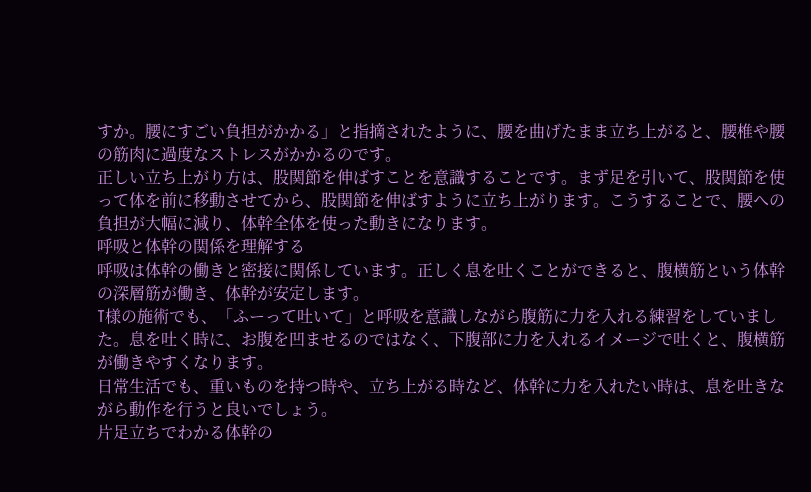すか。腰にすごい負担がかかる」と指摘されたように、腰を曲げたまま立ち上がると、腰椎や腰の筋肉に過度なストレスがかかるのです。
正しい立ち上がり方は、股関節を伸ばすことを意識することです。まず足を引いて、股関節を使って体を前に移動させてから、股関節を伸ばすように立ち上がります。こうすることで、腰への負担が大幅に減り、体幹全体を使った動きになります。
呼吸と体幹の関係を理解する
呼吸は体幹の働きと密接に関係しています。正しく息を吐くことができると、腹横筋という体幹の深層筋が働き、体幹が安定します。
T様の施術でも、「ふーって吐いて」と呼吸を意識しながら腹筋に力を入れる練習をしていました。息を吐く時に、お腹を凹ませるのではなく、下腹部に力を入れるイメージで吐くと、腹横筋が働きやすくなります。
日常生活でも、重いものを持つ時や、立ち上がる時など、体幹に力を入れたい時は、息を吐きながら動作を行うと良いでしょう。
片足立ちでわかる体幹の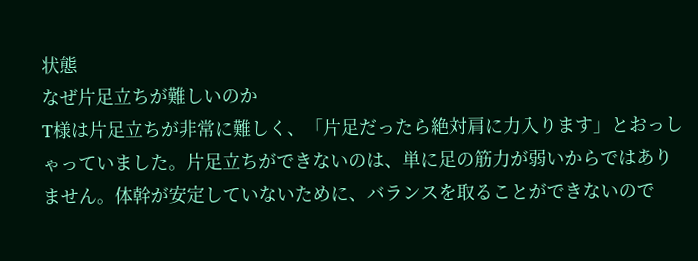状態
なぜ片足立ちが難しいのか
T様は片足立ちが非常に難しく、「片足だったら絶対肩に力入ります」とおっしゃっていました。片足立ちができないのは、単に足の筋力が弱いからではありません。体幹が安定していないために、バランスを取ることができないので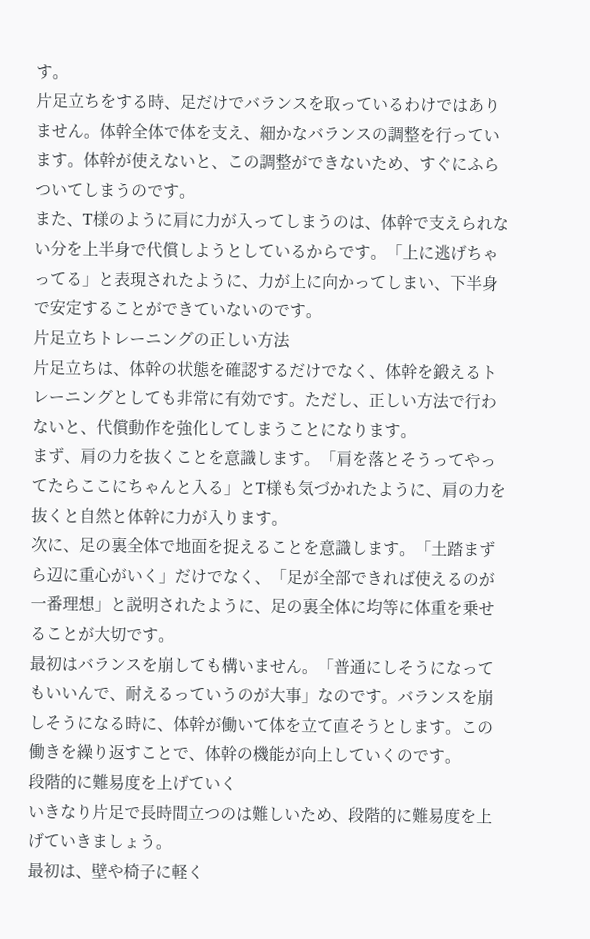す。
片足立ちをする時、足だけでバランスを取っているわけではありません。体幹全体で体を支え、細かなバランスの調整を行っています。体幹が使えないと、この調整ができないため、すぐにふらついてしまうのです。
また、T様のように肩に力が入ってしまうのは、体幹で支えられない分を上半身で代償しようとしているからです。「上に逃げちゃってる」と表現されたように、力が上に向かってしまい、下半身で安定することができていないのです。
片足立ちトレーニングの正しい方法
片足立ちは、体幹の状態を確認するだけでなく、体幹を鍛えるトレーニングとしても非常に有効です。ただし、正しい方法で行わないと、代償動作を強化してしまうことになります。
まず、肩の力を抜くことを意識します。「肩を落とそうってやってたらここにちゃんと入る」とT様も気づかれたように、肩の力を抜くと自然と体幹に力が入ります。
次に、足の裏全体で地面を捉えることを意識します。「土踏まずら辺に重心がいく」だけでなく、「足が全部できれば使えるのが一番理想」と説明されたように、足の裏全体に均等に体重を乗せることが大切です。
最初はバランスを崩しても構いません。「普通にしそうになってもいいんで、耐えるっていうのが大事」なのです。バランスを崩しそうになる時に、体幹が働いて体を立て直そうとします。この働きを繰り返すことで、体幹の機能が向上していくのです。
段階的に難易度を上げていく
いきなり片足で長時間立つのは難しいため、段階的に難易度を上げていきましょう。
最初は、壁や椅子に軽く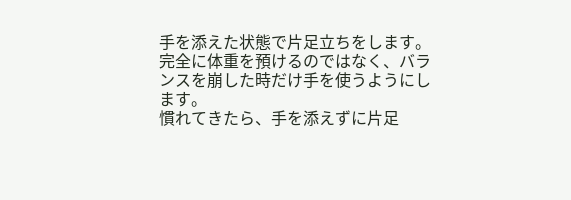手を添えた状態で片足立ちをします。完全に体重を預けるのではなく、バランスを崩した時だけ手を使うようにします。
慣れてきたら、手を添えずに片足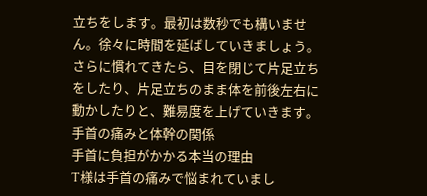立ちをします。最初は数秒でも構いません。徐々に時間を延ばしていきましょう。
さらに慣れてきたら、目を閉じて片足立ちをしたり、片足立ちのまま体を前後左右に動かしたりと、難易度を上げていきます。
手首の痛みと体幹の関係
手首に負担がかかる本当の理由
T様は手首の痛みで悩まれていまし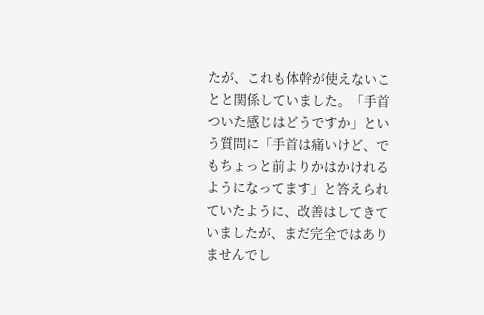たが、これも体幹が使えないことと関係していました。「手首ついた感じはどうですか」という質問に「手首は痛いけど、でもちょっと前よりかはかけれるようになってます」と答えられていたように、改善はしてきていましたが、まだ完全ではありませんでし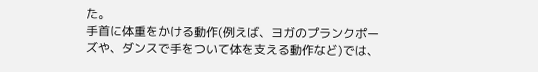た。
手首に体重をかける動作(例えば、ヨガのプランクポーズや、ダンスで手をついて体を支える動作など)では、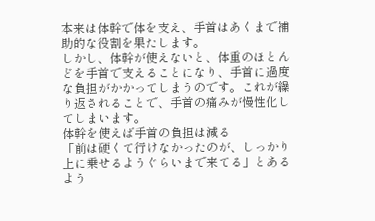本来は体幹で体を支え、手首はあくまで補助的な役割を果たします。
しかし、体幹が使えないと、体重のほとんどを手首で支えることになり、手首に過度な負担がかかってしまうのです。これが繰り返されることで、手首の痛みが慢性化してしまいます。
体幹を使えば手首の負担は減る
「前は硬くて行けなかったのが、しっかり上に乗せるようぐらいまで来てる」とあるよう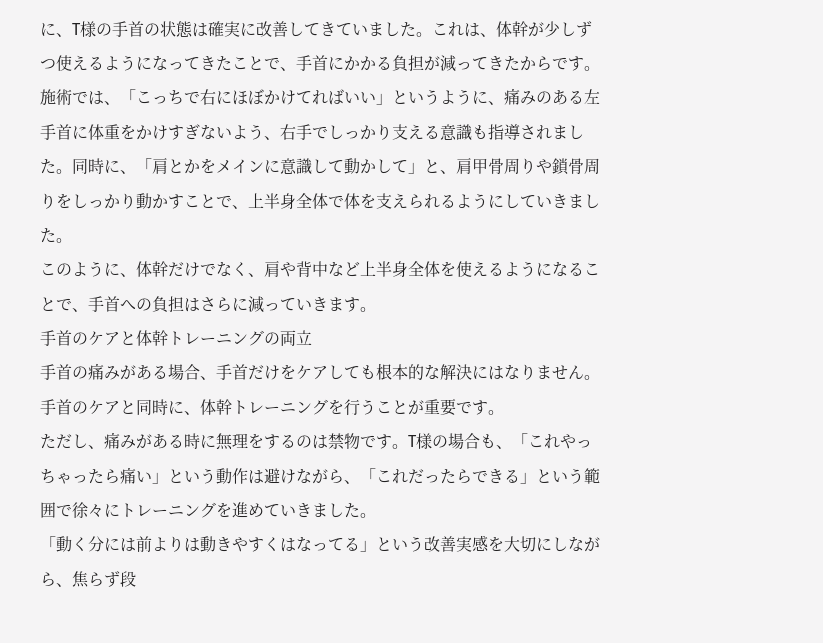に、T様の手首の状態は確実に改善してきていました。これは、体幹が少しずつ使えるようになってきたことで、手首にかかる負担が減ってきたからです。
施術では、「こっちで右にほぼかけてればいい」というように、痛みのある左手首に体重をかけすぎないよう、右手でしっかり支える意識も指導されました。同時に、「肩とかをメインに意識して動かして」と、肩甲骨周りや鎖骨周りをしっかり動かすことで、上半身全体で体を支えられるようにしていきました。
このように、体幹だけでなく、肩や背中など上半身全体を使えるようになることで、手首への負担はさらに減っていきます。
手首のケアと体幹トレーニングの両立
手首の痛みがある場合、手首だけをケアしても根本的な解決にはなりません。手首のケアと同時に、体幹トレーニングを行うことが重要です。
ただし、痛みがある時に無理をするのは禁物です。T様の場合も、「これやっちゃったら痛い」という動作は避けながら、「これだったらできる」という範囲で徐々にトレーニングを進めていきました。
「動く分には前よりは動きやすくはなってる」という改善実感を大切にしながら、焦らず段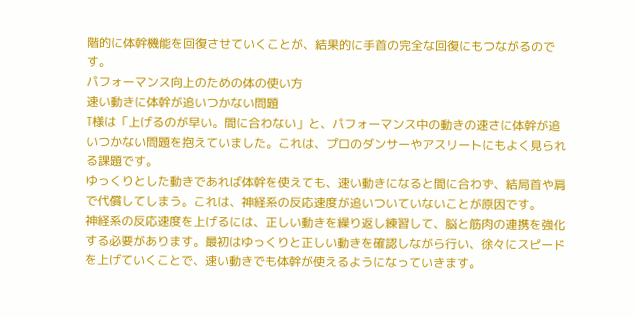階的に体幹機能を回復させていくことが、結果的に手首の完全な回復にもつながるのです。
パフォーマンス向上のための体の使い方
速い動きに体幹が追いつかない問題
T様は「上げるのが早い。間に合わない」と、パフォーマンス中の動きの速さに体幹が追いつかない問題を抱えていました。これは、プロのダンサーやアスリートにもよく見られる課題です。
ゆっくりとした動きであれば体幹を使えても、速い動きになると間に合わず、結局首や肩で代償してしまう。これは、神経系の反応速度が追いついていないことが原因です。
神経系の反応速度を上げるには、正しい動きを繰り返し練習して、脳と筋肉の連携を強化する必要があります。最初はゆっくりと正しい動きを確認しながら行い、徐々にスピードを上げていくことで、速い動きでも体幹が使えるようになっていきます。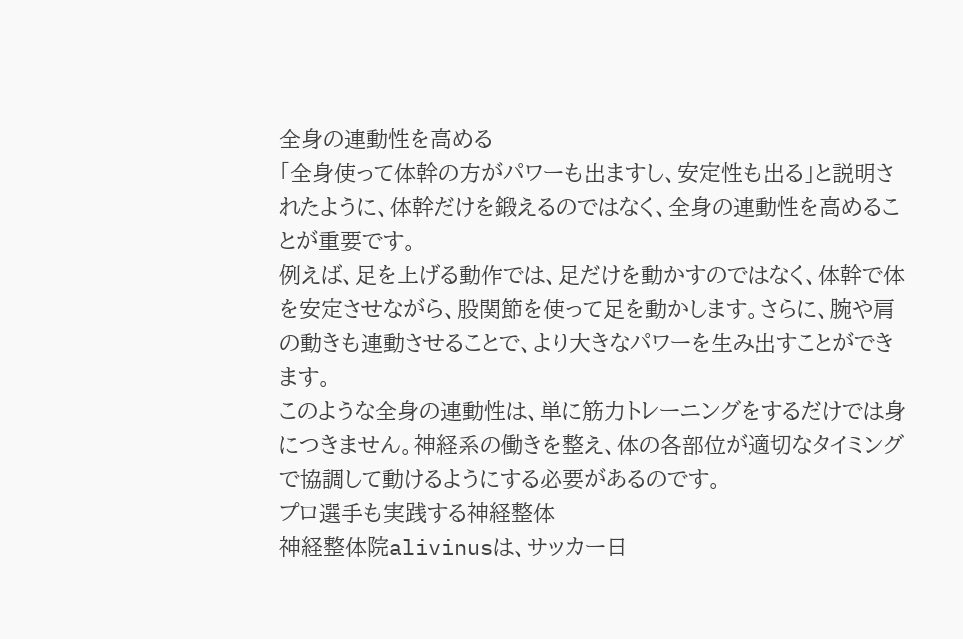全身の連動性を高める
「全身使って体幹の方がパワーも出ますし、安定性も出る」と説明されたように、体幹だけを鍛えるのではなく、全身の連動性を高めることが重要です。
例えば、足を上げる動作では、足だけを動かすのではなく、体幹で体を安定させながら、股関節を使って足を動かします。さらに、腕や肩の動きも連動させることで、より大きなパワーを生み出すことができます。
このような全身の連動性は、単に筋力トレーニングをするだけでは身につきません。神経系の働きを整え、体の各部位が適切なタイミングで協調して動けるようにする必要があるのです。
プロ選手も実践する神経整体
神経整体院alivinusは、サッカー日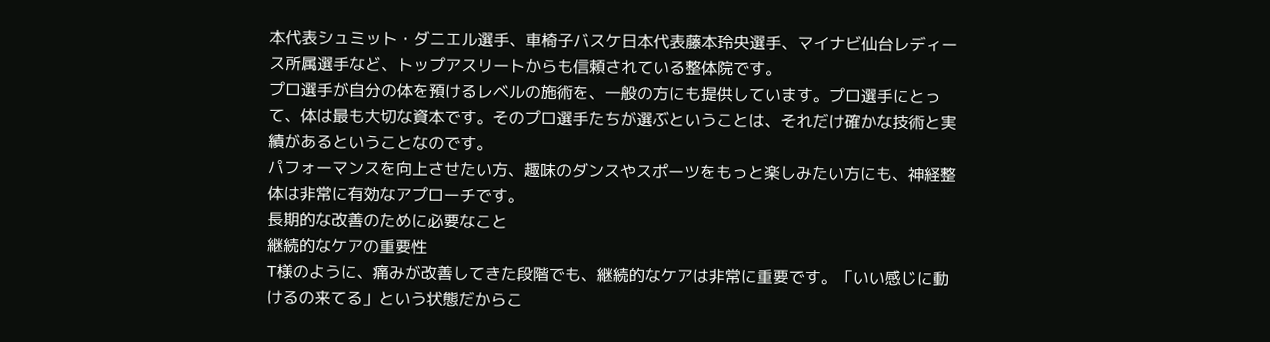本代表シュミット・ダニエル選手、車椅子バスケ日本代表藤本玲央選手、マイナビ仙台レディース所属選手など、トップアスリートからも信頼されている整体院です。
プロ選手が自分の体を預けるレベルの施術を、一般の方にも提供しています。プロ選手にとって、体は最も大切な資本です。そのプロ選手たちが選ぶということは、それだけ確かな技術と実績があるということなのです。
パフォーマンスを向上させたい方、趣味のダンスやスポーツをもっと楽しみたい方にも、神経整体は非常に有効なアプローチです。
長期的な改善のために必要なこと
継続的なケアの重要性
T様のように、痛みが改善してきた段階でも、継続的なケアは非常に重要です。「いい感じに動けるの来てる」という状態だからこ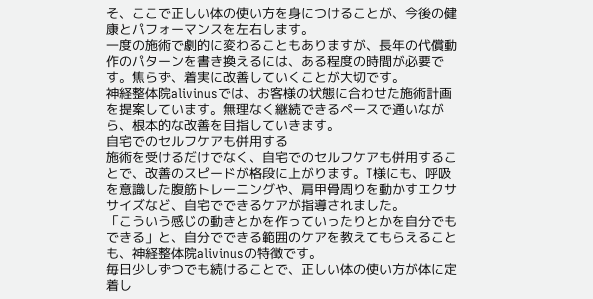そ、ここで正しい体の使い方を身につけることが、今後の健康とパフォーマンスを左右します。
一度の施術で劇的に変わることもありますが、長年の代償動作のパターンを書き換えるには、ある程度の時間が必要です。焦らず、着実に改善していくことが大切です。
神経整体院alivinusでは、お客様の状態に合わせた施術計画を提案しています。無理なく継続できるペースで通いながら、根本的な改善を目指していきます。
自宅でのセルフケアも併用する
施術を受けるだけでなく、自宅でのセルフケアも併用することで、改善のスピードが格段に上がります。T様にも、呼吸を意識した腹筋トレーニングや、肩甲骨周りを動かすエクササイズなど、自宅でできるケアが指導されました。
「こういう感じの動きとかを作っていったりとかを自分でもできる」と、自分でできる範囲のケアを教えてもらえることも、神経整体院alivinusの特徴です。
毎日少しずつでも続けることで、正しい体の使い方が体に定着し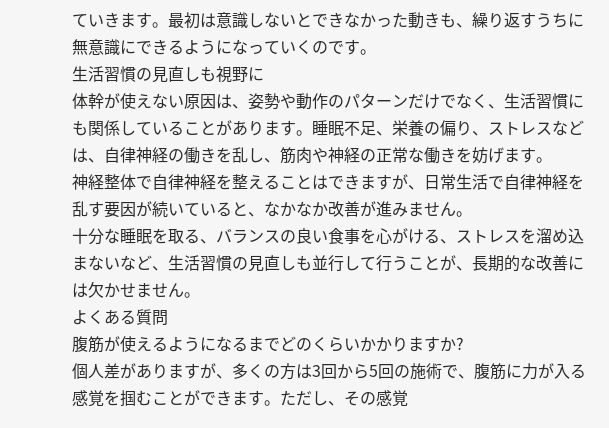ていきます。最初は意識しないとできなかった動きも、繰り返すうちに無意識にできるようになっていくのです。
生活習慣の見直しも視野に
体幹が使えない原因は、姿勢や動作のパターンだけでなく、生活習慣にも関係していることがあります。睡眠不足、栄養の偏り、ストレスなどは、自律神経の働きを乱し、筋肉や神経の正常な働きを妨げます。
神経整体で自律神経を整えることはできますが、日常生活で自律神経を乱す要因が続いていると、なかなか改善が進みません。
十分な睡眠を取る、バランスの良い食事を心がける、ストレスを溜め込まないなど、生活習慣の見直しも並行して行うことが、長期的な改善には欠かせません。
よくある質問
腹筋が使えるようになるまでどのくらいかかりますか?
個人差がありますが、多くの方は3回から5回の施術で、腹筋に力が入る感覚を掴むことができます。ただし、その感覚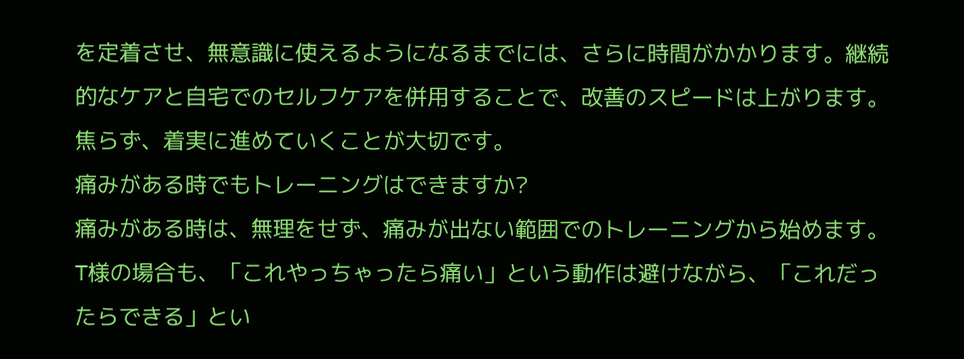を定着させ、無意識に使えるようになるまでには、さらに時間がかかります。継続的なケアと自宅でのセルフケアを併用することで、改善のスピードは上がります。焦らず、着実に進めていくことが大切です。
痛みがある時でもトレーニングはできますか?
痛みがある時は、無理をせず、痛みが出ない範囲でのトレーニングから始めます。T様の場合も、「これやっちゃったら痛い」という動作は避けながら、「これだったらできる」とい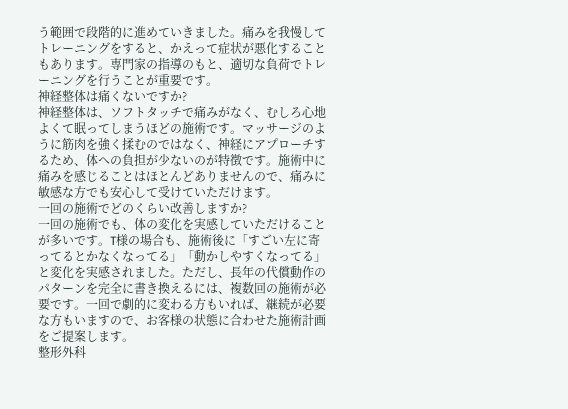う範囲で段階的に進めていきました。痛みを我慢してトレーニングをすると、かえって症状が悪化することもあります。専門家の指導のもと、適切な負荷でトレーニングを行うことが重要です。
神経整体は痛くないですか?
神経整体は、ソフトタッチで痛みがなく、むしろ心地よくて眠ってしまうほどの施術です。マッサージのように筋肉を強く揉むのではなく、神経にアプローチするため、体への負担が少ないのが特徴です。施術中に痛みを感じることはほとんどありませんので、痛みに敏感な方でも安心して受けていただけます。
一回の施術でどのくらい改善しますか?
一回の施術でも、体の変化を実感していただけることが多いです。T様の場合も、施術後に「すごい左に寄ってるとかなくなってる」「動かしやすくなってる」と変化を実感されました。ただし、長年の代償動作のパターンを完全に書き換えるには、複数回の施術が必要です。一回で劇的に変わる方もいれば、継続が必要な方もいますので、お客様の状態に合わせた施術計画をご提案します。
整形外科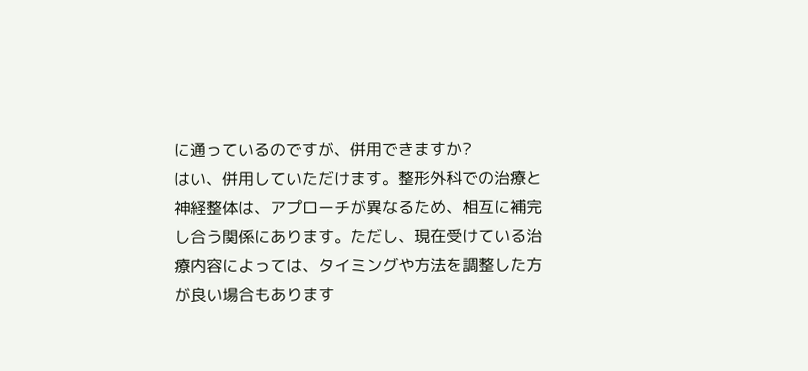に通っているのですが、併用できますか?
はい、併用していただけます。整形外科での治療と神経整体は、アプローチが異なるため、相互に補完し合う関係にあります。ただし、現在受けている治療内容によっては、タイミングや方法を調整した方が良い場合もあります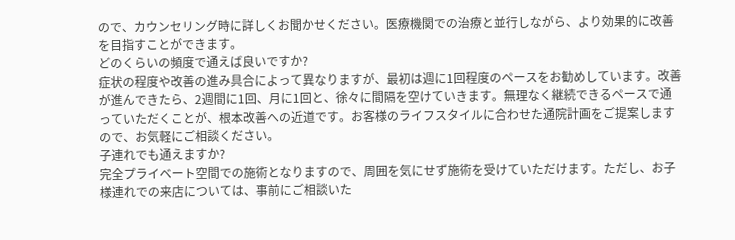ので、カウンセリング時に詳しくお聞かせください。医療機関での治療と並行しながら、より効果的に改善を目指すことができます。
どのくらいの頻度で通えば良いですか?
症状の程度や改善の進み具合によって異なりますが、最初は週に1回程度のペースをお勧めしています。改善が進んできたら、2週間に1回、月に1回と、徐々に間隔を空けていきます。無理なく継続できるペースで通っていただくことが、根本改善への近道です。お客様のライフスタイルに合わせた通院計画をご提案しますので、お気軽にご相談ください。
子連れでも通えますか?
完全プライベート空間での施術となりますので、周囲を気にせず施術を受けていただけます。ただし、お子様連れでの来店については、事前にご相談いた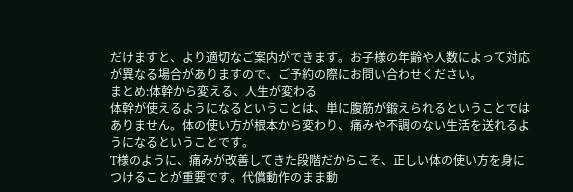だけますと、より適切なご案内ができます。お子様の年齢や人数によって対応が異なる場合がありますので、ご予約の際にお問い合わせください。
まとめ:体幹から変える、人生が変わる
体幹が使えるようになるということは、単に腹筋が鍛えられるということではありません。体の使い方が根本から変わり、痛みや不調のない生活を送れるようになるということです。
T様のように、痛みが改善してきた段階だからこそ、正しい体の使い方を身につけることが重要です。代償動作のまま動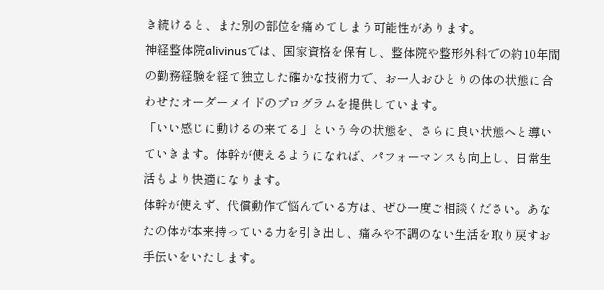き続けると、また別の部位を痛めてしまう可能性があります。
神経整体院alivinusでは、国家資格を保有し、整体院や整形外科での約10年間の勤務経験を経て独立した確かな技術力で、お一人おひとりの体の状態に合わせたオーダーメイドのプログラムを提供しています。
「いい感じに動けるの来てる」という今の状態を、さらに良い状態へと導いていきます。体幹が使えるようになれば、パフォーマンスも向上し、日常生活もより快適になります。
体幹が使えず、代償動作で悩んでいる方は、ぜひ一度ご相談ください。あなたの体が本来持っている力を引き出し、痛みや不調のない生活を取り戻すお手伝いをいたします。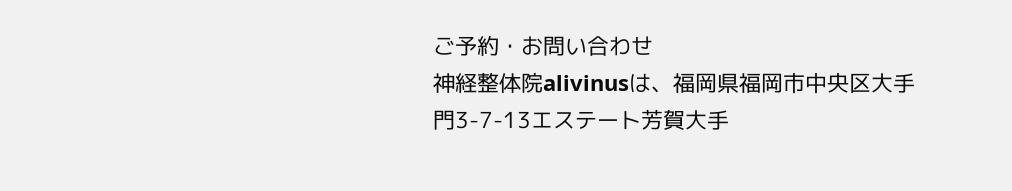ご予約・お問い合わせ
神経整体院alivinusは、福岡県福岡市中央区大手門3-7-13エステート芳賀大手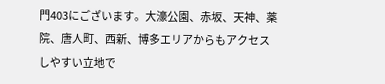門403にございます。大濠公園、赤坂、天神、薬院、唐人町、西新、博多エリアからもアクセスしやすい立地で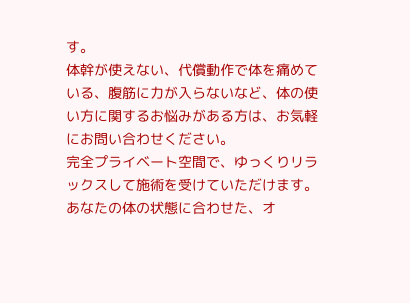す。
体幹が使えない、代償動作で体を痛めている、腹筋に力が入らないなど、体の使い方に関するお悩みがある方は、お気軽にお問い合わせください。
完全プライベート空間で、ゆっくりリラックスして施術を受けていただけます。あなたの体の状態に合わせた、オ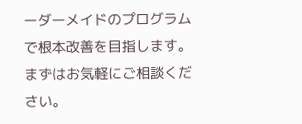ーダーメイドのプログラムで根本改善を目指します。
まずはお気軽にご相談ください。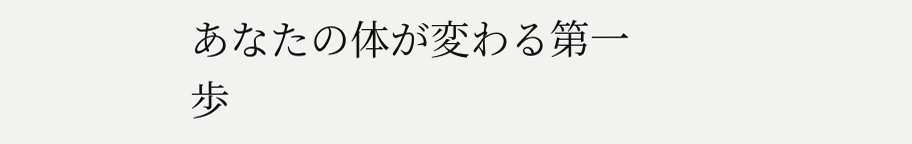あなたの体が変わる第一歩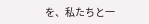を、私たちと一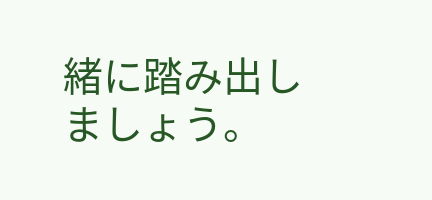緒に踏み出しましょう。